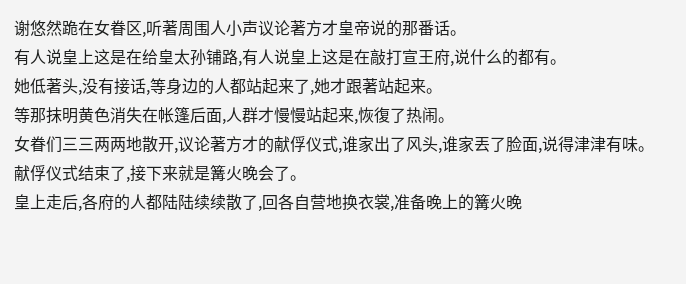谢悠然跪在女眷区,听著周围人小声议论著方才皇帝说的那番话。
有人说皇上这是在给皇太孙铺路,有人说皇上这是在敲打宣王府,说什么的都有。
她低著头,没有接话,等身边的人都站起来了,她才跟著站起来。
等那抹明黄色消失在帐篷后面,人群才慢慢站起来,恢復了热闹。
女眷们三三两两地散开,议论著方才的献俘仪式,谁家出了风头,谁家丟了脸面,说得津津有味。
献俘仪式结束了,接下来就是篝火晚会了。
皇上走后,各府的人都陆陆续续散了,回各自营地换衣裳,准备晚上的篝火晚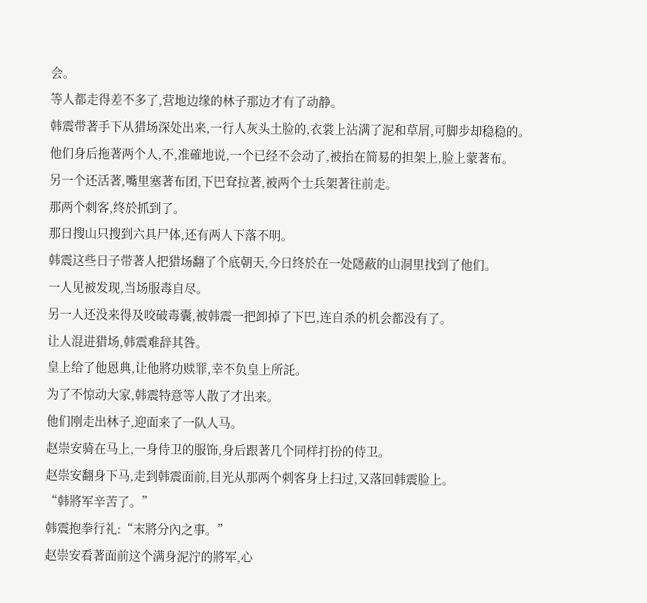会。
等人都走得差不多了,营地边缘的林子那边才有了动静。
韩震带著手下从猎场深处出来,一行人灰头土脸的,衣裳上沾满了泥和草屑,可脚步却稳稳的。
他们身后拖著两个人,不,准確地说,一个已经不会动了,被抬在简易的担架上,脸上蒙著布。
另一个还活著,嘴里塞著布团,下巴耷拉著,被两个士兵架著往前走。
那两个刺客,终於抓到了。
那日搜山只搜到六具尸体,还有两人下落不明。
韩震这些日子带著人把猎场翻了个底朝天,今日终於在一处隱蔽的山洞里找到了他们。
一人见被发现,当场服毒自尽。
另一人还没来得及咬破毒囊,被韩震一把卸掉了下巴,连自杀的机会都没有了。
让人混进猎场,韩震难辞其咎。
皇上给了他恩典,让他將功赎罪,幸不负皇上所託。
为了不惊动大家,韩震特意等人散了才出来。
他们刚走出林子,迎面来了一队人马。
赵崇安骑在马上,一身侍卫的服饰,身后跟著几个同样打扮的侍卫。
赵崇安翻身下马,走到韩震面前,目光从那两个刺客身上扫过,又落回韩震脸上。
“韩將军辛苦了。”
韩震抱拳行礼:“末將分內之事。”
赵崇安看著面前这个满身泥泞的將军,心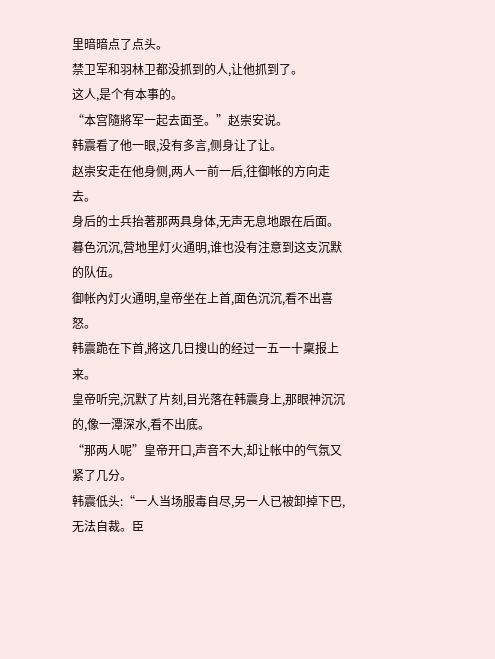里暗暗点了点头。
禁卫军和羽林卫都没抓到的人,让他抓到了。
这人,是个有本事的。
“本宫隨將军一起去面圣。”赵崇安说。
韩震看了他一眼,没有多言,侧身让了让。
赵崇安走在他身侧,两人一前一后,往御帐的方向走去。
身后的士兵抬著那两具身体,无声无息地跟在后面。
暮色沉沉,营地里灯火通明,谁也没有注意到这支沉默的队伍。
御帐內灯火通明,皇帝坐在上首,面色沉沉,看不出喜怒。
韩震跪在下首,將这几日搜山的经过一五一十稟报上来。
皇帝听完,沉默了片刻,目光落在韩震身上,那眼神沉沉的,像一潭深水,看不出底。
“那两人呢”皇帝开口,声音不大,却让帐中的气氛又紧了几分。
韩震低头:“一人当场服毒自尽,另一人已被卸掉下巴,无法自裁。臣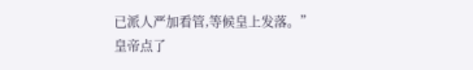已派人严加看管,等候皇上发落。”
皇帝点了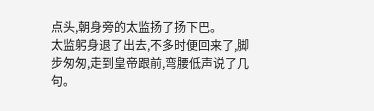点头,朝身旁的太监扬了扬下巴。
太监躬身退了出去,不多时便回来了,脚步匆匆,走到皇帝跟前,弯腰低声说了几句。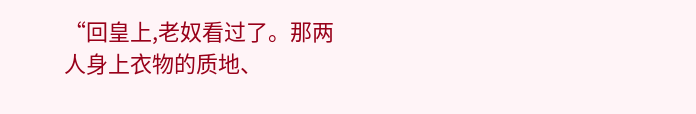“回皇上,老奴看过了。那两人身上衣物的质地、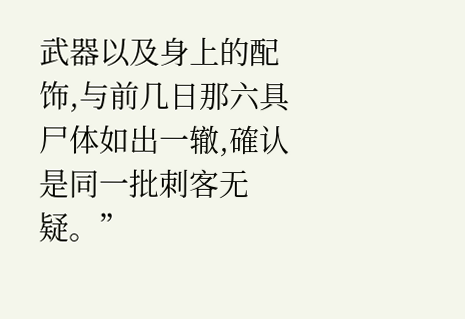武器以及身上的配饰,与前几日那六具尸体如出一辙,確认是同一批刺客无疑。”